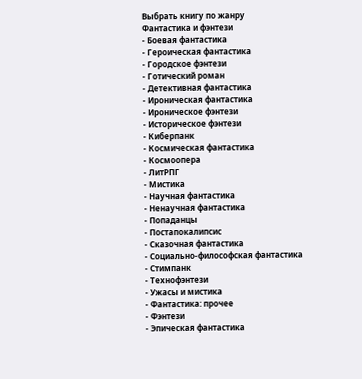Выбрать книгу по жанру
Фантастика и фэнтези
- Боевая фантастика
- Героическая фантастика
- Городское фэнтези
- Готический роман
- Детективная фантастика
- Ироническая фантастика
- Ироническое фэнтези
- Историческое фэнтези
- Киберпанк
- Космическая фантастика
- Космоопера
- ЛитРПГ
- Мистика
- Научная фантастика
- Ненаучная фантастика
- Попаданцы
- Постапокалипсис
- Сказочная фантастика
- Социально-философская фантастика
- Стимпанк
- Технофэнтези
- Ужасы и мистика
- Фантастика: прочее
- Фэнтези
- Эпическая фантастика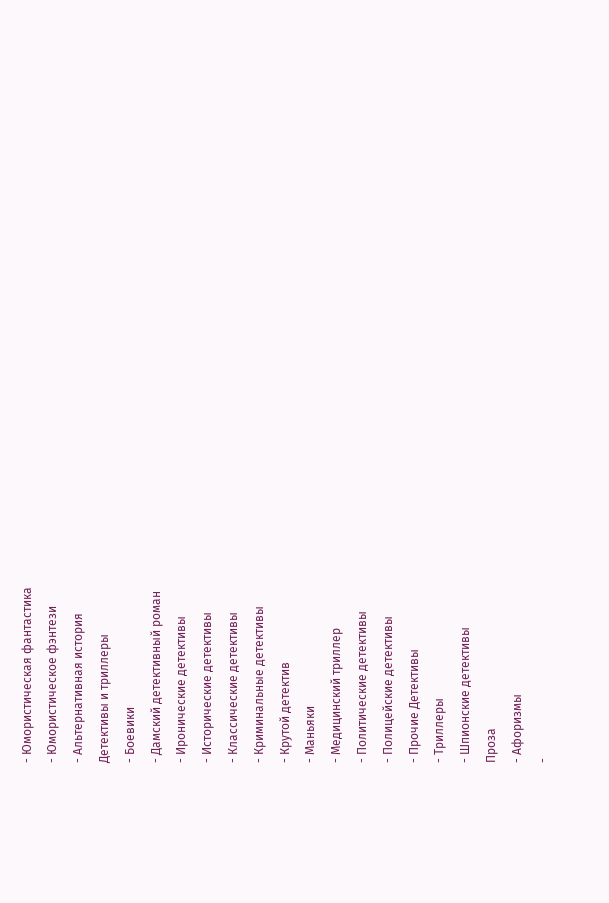- Юмористическая фантастика
- Юмористическое фэнтези
- Альтернативная история
Детективы и триллеры
- Боевики
- Дамский детективный роман
- Иронические детективы
- Исторические детективы
- Классические детективы
- Криминальные детективы
- Крутой детектив
- Маньяки
- Медицинский триллер
- Политические детективы
- Полицейские детективы
- Прочие Детективы
- Триллеры
- Шпионские детективы
Проза
- Афоризмы
-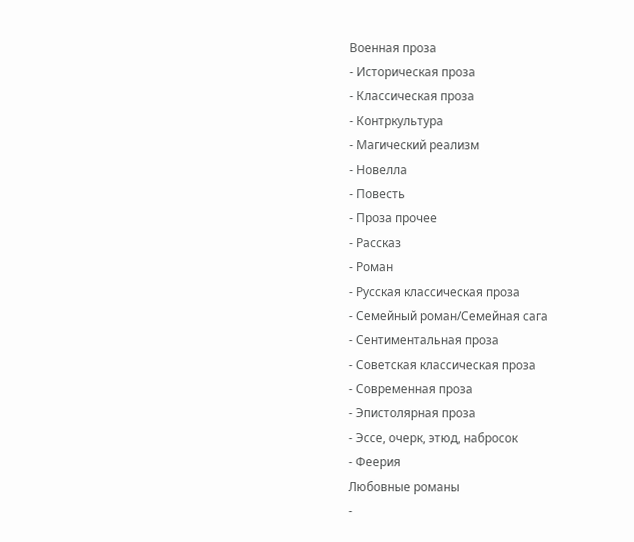Военная проза
- Историческая проза
- Классическая проза
- Контркультура
- Магический реализм
- Новелла
- Повесть
- Проза прочее
- Рассказ
- Роман
- Русская классическая проза
- Семейный роман/Семейная сага
- Сентиментальная проза
- Советская классическая проза
- Современная проза
- Эпистолярная проза
- Эссе, очерк, этюд, набросок
- Феерия
Любовные романы
-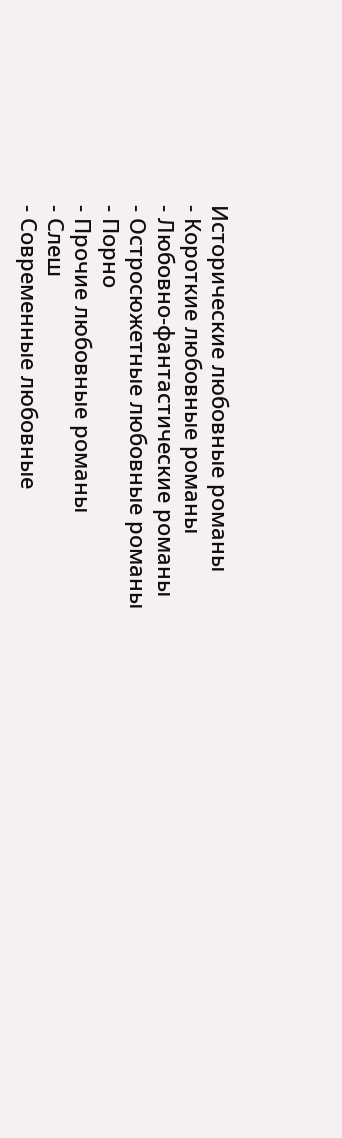Исторические любовные романы
- Короткие любовные романы
- Любовно-фантастические романы
- Остросюжетные любовные романы
- Порно
- Прочие любовные романы
- Слеш
- Современные любовные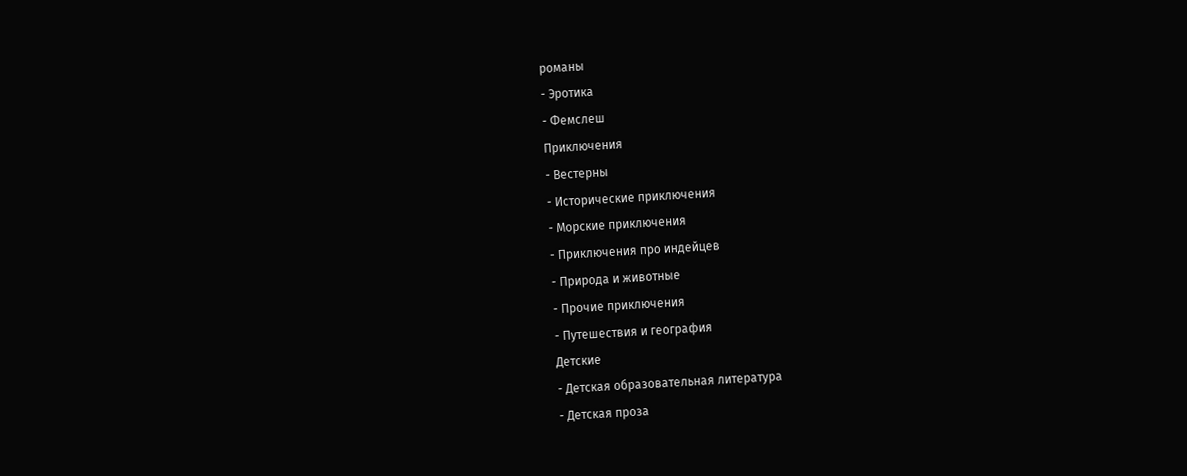романы
- Эротика
- Фемслеш
Приключения
- Вестерны
- Исторические приключения
- Морские приключения
- Приключения про индейцев
- Природа и животные
- Прочие приключения
- Путешествия и география
Детские
- Детская образовательная литература
- Детская проза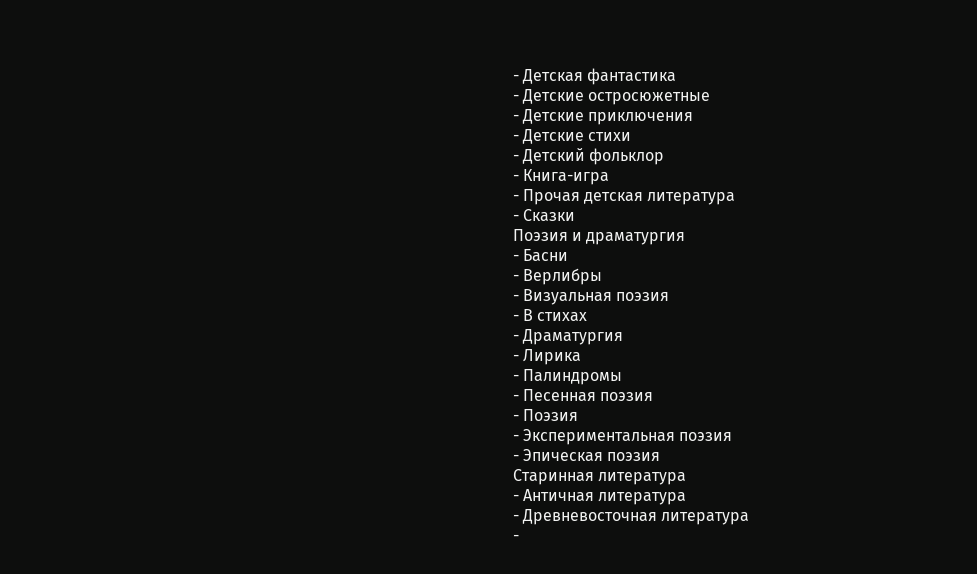- Детская фантастика
- Детские остросюжетные
- Детские приключения
- Детские стихи
- Детский фольклор
- Книга-игра
- Прочая детская литература
- Сказки
Поэзия и драматургия
- Басни
- Верлибры
- Визуальная поэзия
- В стихах
- Драматургия
- Лирика
- Палиндромы
- Песенная поэзия
- Поэзия
- Экспериментальная поэзия
- Эпическая поэзия
Старинная литература
- Античная литература
- Древневосточная литература
-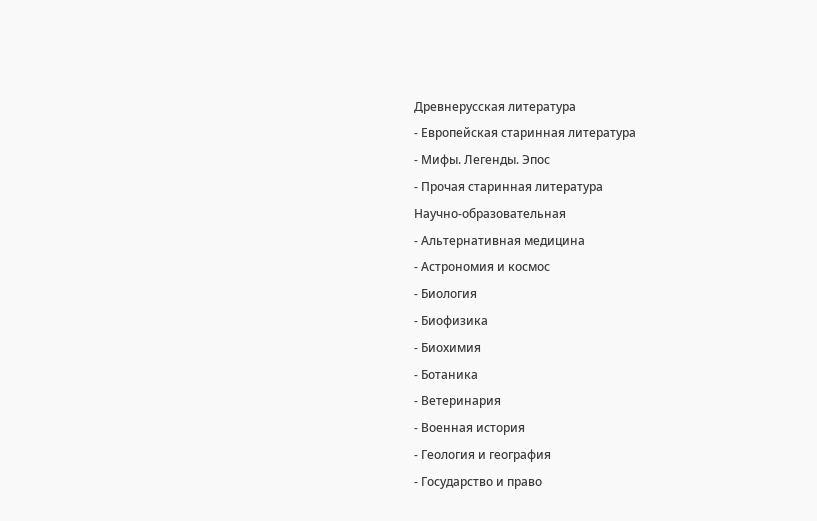Древнерусская литература
- Европейская старинная литература
- Мифы. Легенды. Эпос
- Прочая старинная литература
Научно-образовательная
- Альтернативная медицина
- Астрономия и космос
- Биология
- Биофизика
- Биохимия
- Ботаника
- Ветеринария
- Военная история
- Геология и география
- Государство и право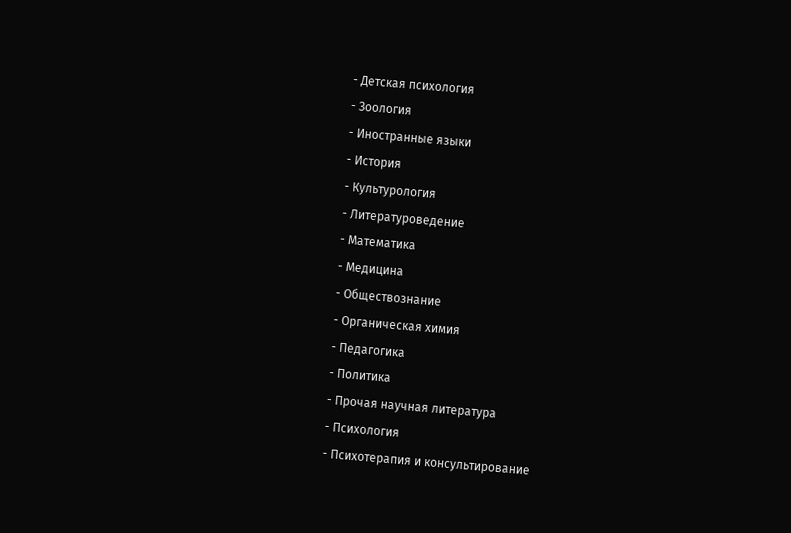- Детская психология
- Зоология
- Иностранные языки
- История
- Культурология
- Литературоведение
- Математика
- Медицина
- Обществознание
- Органическая химия
- Педагогика
- Политика
- Прочая научная литература
- Психология
- Психотерапия и консультирование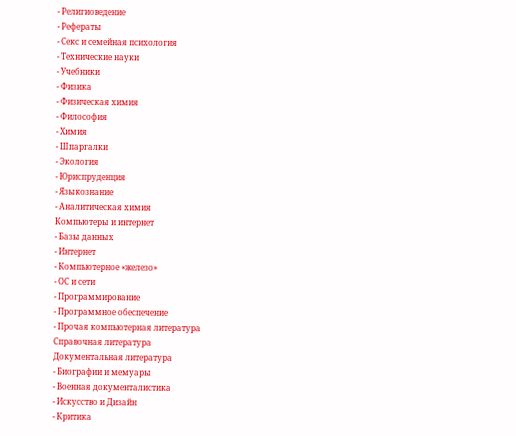- Религиоведение
- Рефераты
- Секс и семейная психология
- Технические науки
- Учебники
- Физика
- Физическая химия
- Философия
- Химия
- Шпаргалки
- Экология
- Юриспруденция
- Языкознание
- Аналитическая химия
Компьютеры и интернет
- Базы данных
- Интернет
- Компьютерное «железо»
- ОС и сети
- Программирование
- Программное обеспечение
- Прочая компьютерная литература
Справочная литература
Документальная литература
- Биографии и мемуары
- Военная документалистика
- Искусство и Дизайн
- Критика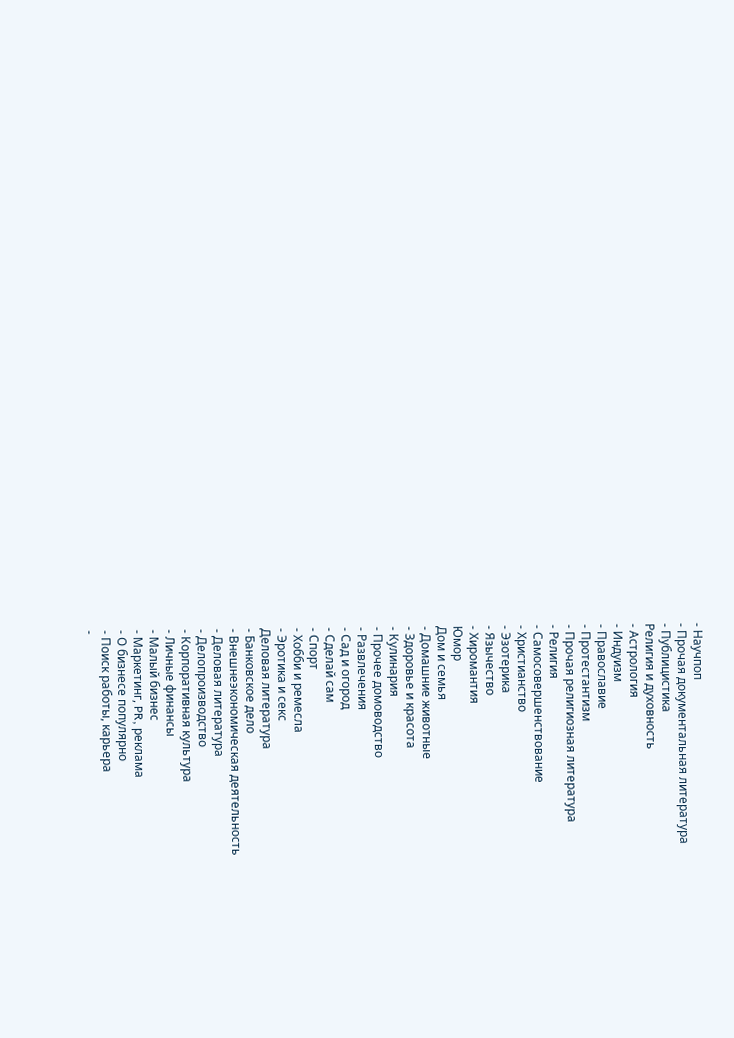- Научпоп
- Прочая документальная литература
- Публицистика
Религия и духовность
- Астрология
- Индуизм
- Православие
- Протестантизм
- Прочая религиозная литература
- Религия
- Самосовершенствование
- Христианство
- Эзотерика
- Язычество
- Хиромантия
Юмор
Дом и семья
- Домашние животные
- Здоровье и красота
- Кулинария
- Прочее домоводство
- Развлечения
- Сад и огород
- Сделай сам
- Спорт
- Хобби и ремесла
- Эротика и секс
Деловая литература
- Банковское дело
- Внешнеэкономическая деятельность
- Деловая литература
- Делопроизводство
- Корпоративная культура
- Личные финансы
- Малый бизнес
- Маркетинг, PR, реклама
- О бизнесе популярно
- Поиск работы, карьера
-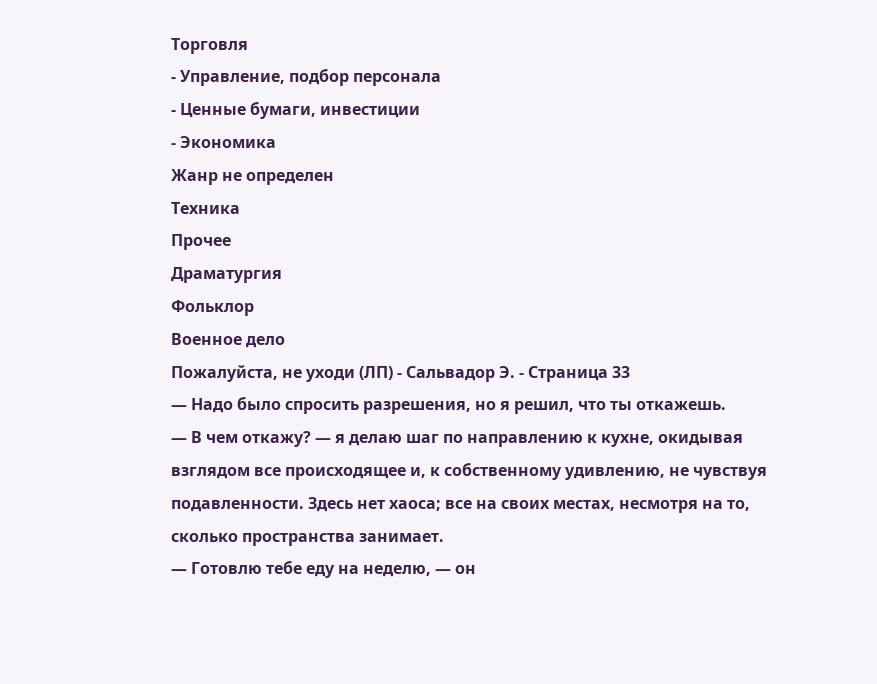Торговля
- Управление, подбор персонала
- Ценные бумаги, инвестиции
- Экономика
Жанр не определен
Техника
Прочее
Драматургия
Фольклор
Военное дело
Пожалуйста, не уходи (ЛП) - Сальвадор Э. - Страница 33
— Надо было спросить разрешения, но я решил, что ты откажешь.
— В чем откажу? — я делаю шаг по направлению к кухне, окидывая взглядом все происходящее и, к собственному удивлению, не чувствуя подавленности. Здесь нет хаоса; все на своих местах, несмотря на то, сколько пространства занимает.
— Готовлю тебе еду на неделю, — он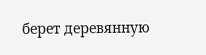берет деревянную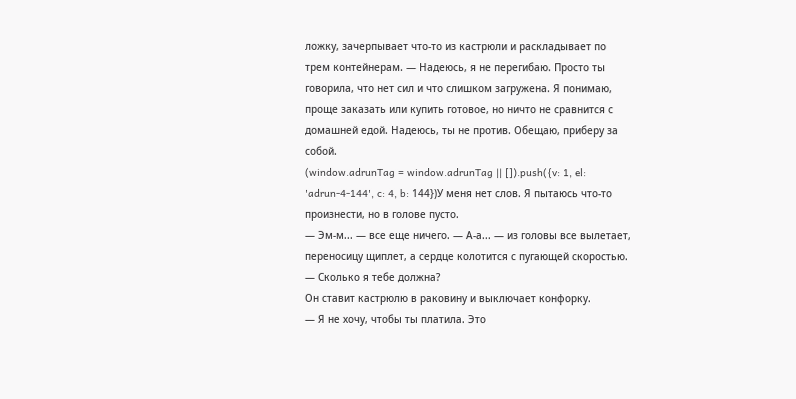ложку, зачерпывает что-то из кастрюли и раскладывает по трем контейнерам. — Надеюсь, я не перегибаю. Просто ты говорила, что нет сил и что слишком загружена. Я понимаю, проще заказать или купить готовое, но ничто не сравнится с домашней едой. Надеюсь, ты не против. Обещаю, приберу за собой.
(window.adrunTag = window.adrunTag || []).push({v: 1, el: 'adrun-4-144', c: 4, b: 144})У меня нет слов. Я пытаюсь что-то произнести, но в голове пусто.
— Эм-м... — все еще ничего. — А-а... — из головы все вылетает, переносицу щиплет, а сердце колотится с пугающей скоростью. — Сколько я тебе должна?
Он ставит кастрюлю в раковину и выключает конфорку.
— Я не хочу, чтобы ты платила. Это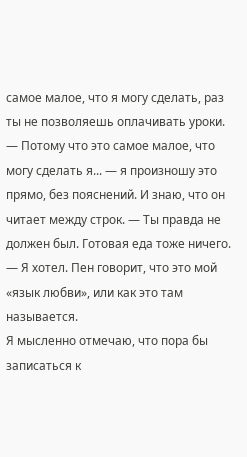самое малое, что я могу сделать, раз ты не позволяешь оплачивать уроки.
— Потому что это самое малое, что могу сделать я... — я произношу это прямо, без пояснений. И знаю, что он читает между строк. — Ты правда не должен был. Готовая еда тоже ничего.
— Я хотел. Пен говорит, что это мой «язык любви», или как это там называется.
Я мысленно отмечаю, что пора бы записаться к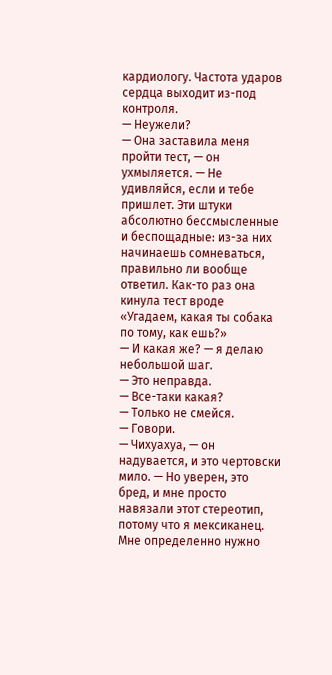кардиологу. Частота ударов сердца выходит из-под контроля.
— Неужели?
— Она заставила меня пройти тест, — он ухмыляется. — Не удивляйся, если и тебе пришлет. Эти штуки абсолютно бессмысленные и беспощадные: из-за них начинаешь сомневаться, правильно ли вообще ответил. Как-то раз она кинула тест вроде «Угадаем, какая ты собака по тому, как ешь?»
— И какая же? — я делаю небольшой шаг.
— Это неправда.
— Все-таки какая?
— Только не смейся.
— Говори.
— Чихуахуа, — он надувается, и это чертовски мило. — Но уверен, это бред, и мне просто навязали этот стереотип, потому что я мексиканец. Мне определенно нужно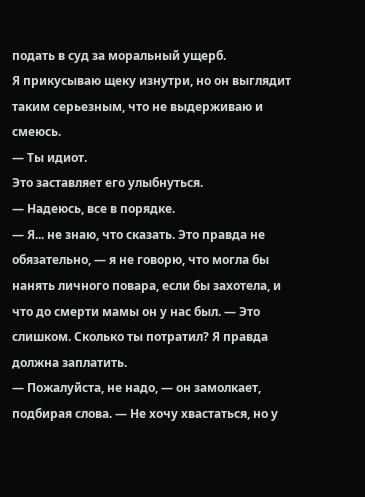подать в суд за моральный ущерб.
Я прикусываю щеку изнутри, но он выглядит таким серьезным, что не выдерживаю и смеюсь.
— Ты идиот.
Это заставляет его улыбнуться.
— Надеюсь, все в порядке.
— Я... не знаю, что сказать. Это правда не обязательно, — я не говорю, что могла бы нанять личного повара, если бы захотела, и что до смерти мамы он у нас был. — Это слишком. Сколько ты потратил? Я правда должна заплатить.
— Пожалуйста, не надо, — он замолкает, подбирая слова. — Не хочу хвастаться, но у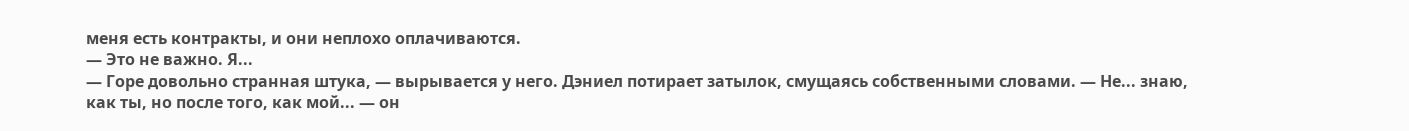меня есть контракты, и они неплохо оплачиваются.
— Это не важно. Я...
— Горе довольно странная штука, — вырывается у него. Дэниел потирает затылок, смущаясь собственными словами. — Не... знаю, как ты, но после того, как мой... — он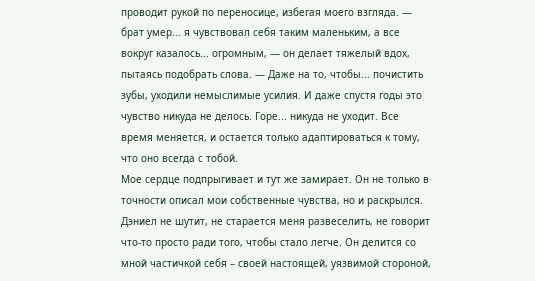проводит рукой по переносице, избегая моего взгляда. — брат умер... я чувствовал себя таким маленьким, а все вокруг казалось... огромным, — он делает тяжелый вдох, пытаясь подобрать слова. — Даже на то, чтобы... почистить зубы, уходили немыслимые усилия. И даже спустя годы это чувство никуда не делось. Горе... никуда не уходит. Все время меняется, и остается только адаптироваться к тому, что оно всегда с тобой.
Мое сердце подпрыгивает и тут же замирает. Он не только в точности описал мои собственные чувства, но и раскрылся. Дэниел не шутит, не старается меня развеселить, не говорит что-то просто ради того, чтобы стало легче. Он делится со мной частичкой себя – своей настоящей, уязвимой стороной,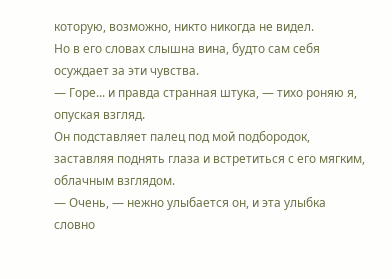которую, возможно, никто никогда не видел.
Но в его словах слышна вина, будто сам себя осуждает за эти чувства.
— Горе... и правда странная штука, — тихо роняю я, опуская взгляд.
Он подставляет палец под мой подбородок, заставляя поднять глаза и встретиться с его мягким, облачным взглядом.
— Очень, — нежно улыбается он, и эта улыбка словно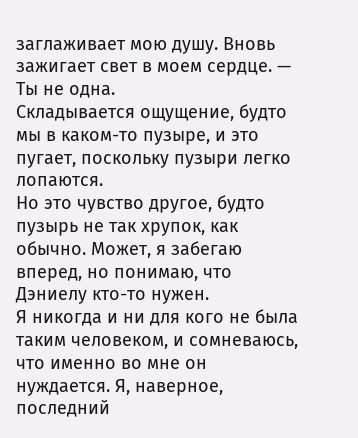заглаживает мою душу. Вновь зажигает свет в моем сердце. — Ты не одна.
Складывается ощущение, будто мы в каком-то пузыре, и это пугает, поскольку пузыри легко лопаются.
Но это чувство другое, будто пузырь не так хрупок, как обычно. Может, я забегаю вперед, но понимаю, что Дэниелу кто-то нужен.
Я никогда и ни для кого не была таким человеком, и сомневаюсь, что именно во мне он нуждается. Я, наверное, последний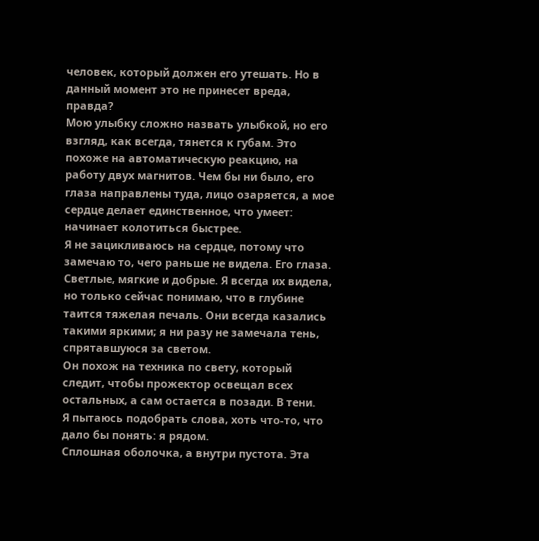человек, который должен его утешать. Но в данный момент это не принесет вреда, правда?
Мою улыбку сложно назвать улыбкой, но его взгляд, как всегда, тянется к губам. Это похоже на автоматическую реакцию, на работу двух магнитов. Чем бы ни было, его глаза направлены туда, лицо озаряется, а мое сердце делает единственное, что умеет: начинает колотиться быстрее.
Я не зацикливаюсь на сердце, потому что замечаю то, чего раньше не видела. Его глаза. Светлые, мягкие и добрые. Я всегда их видела, но только сейчас понимаю, что в глубине таится тяжелая печаль. Они всегда казались такими яркими; я ни разу не замечала тень, спрятавшуюся за светом.
Он похож на техника по свету, который следит, чтобы прожектор освещал всех остальных, а сам остается в позади. В тени.
Я пытаюсь подобрать слова, хоть что-то, что дало бы понять: я рядом.
Сплошная оболочка, а внутри пустота. Эта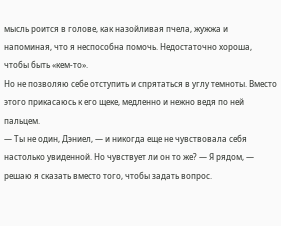мысль роится в голове, как назойливая пчела, жужжа и напоминая, что я неспособна помочь. Недостаточно хороша, чтобы быть «кем-то».
Но не позволяю себе отступить и спрятаться в углу темноты. Вместо этого прикасаюсь к его щеке, медленно и нежно ведя по ней пальцем.
— Ты не один, Дэниел, — и никогда еще не чувствовала себя настолько увиденной. Но чувствует ли он то же? — Я рядом, — решаю я сказать вместо того, чтобы задать вопрос.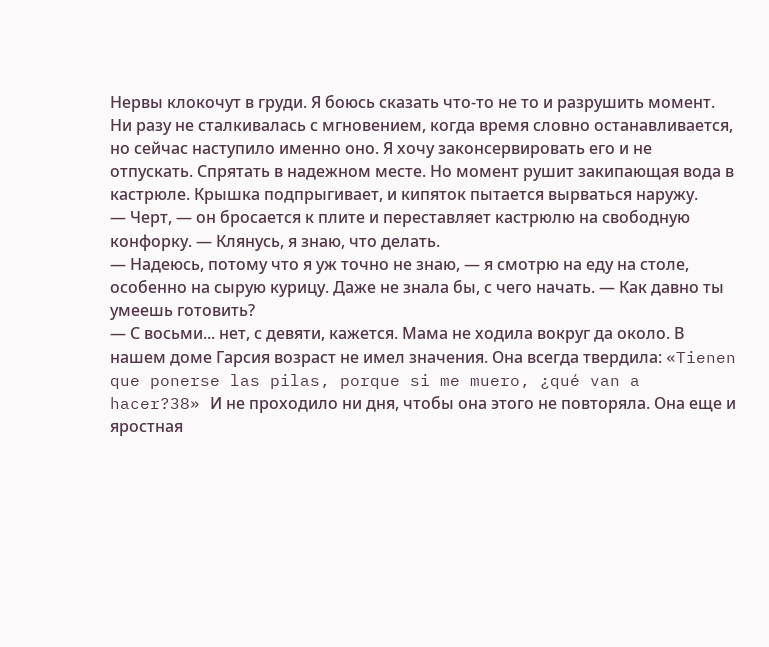Нервы клокочут в груди. Я боюсь сказать что-то не то и разрушить момент.
Ни разу не сталкивалась с мгновением, когда время словно останавливается, но сейчас наступило именно оно. Я хочу законсервировать его и не отпускать. Спрятать в надежном месте. Но момент рушит закипающая вода в кастрюле. Крышка подпрыгивает, и кипяток пытается вырваться наружу.
— Черт, — он бросается к плите и переставляет кастрюлю на свободную конфорку. — Клянусь, я знаю, что делать.
— Надеюсь, потому что я уж точно не знаю, — я смотрю на еду на столе, особенно на сырую курицу. Даже не знала бы, с чего начать. — Как давно ты умеешь готовить?
— С восьми... нет, с девяти, кажется. Мама не ходила вокруг да около. В нашем доме Гарсия возраст не имел значения. Она всегда твердила: «Tienen que ponerse las pilas, porque si me muero, ¿qué van a hacer?38» И не проходило ни дня, чтобы она этого не повторяла. Она еще и яростная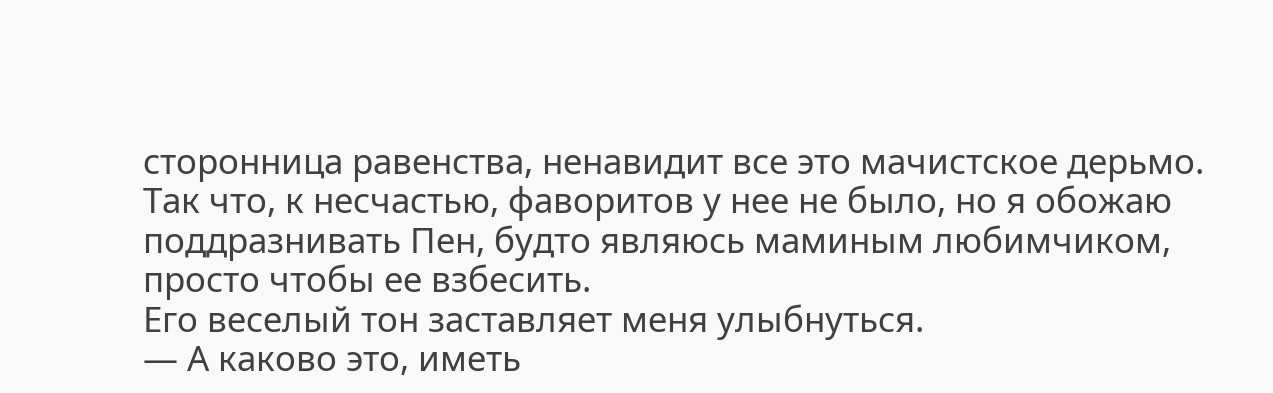сторонница равенства, ненавидит все это мачистское дерьмо. Так что, к несчастью, фаворитов у нее не было, но я обожаю поддразнивать Пен, будто являюсь маминым любимчиком, просто чтобы ее взбесить.
Его веселый тон заставляет меня улыбнуться.
— А каково это, иметь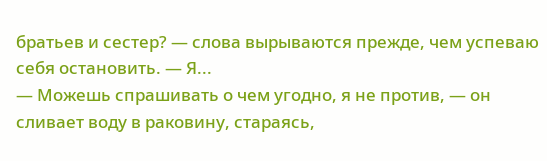братьев и сестер? — слова вырываются прежде, чем успеваю себя остановить. — Я...
— Можешь спрашивать о чем угодно, я не против, — он сливает воду в раковину, стараясь,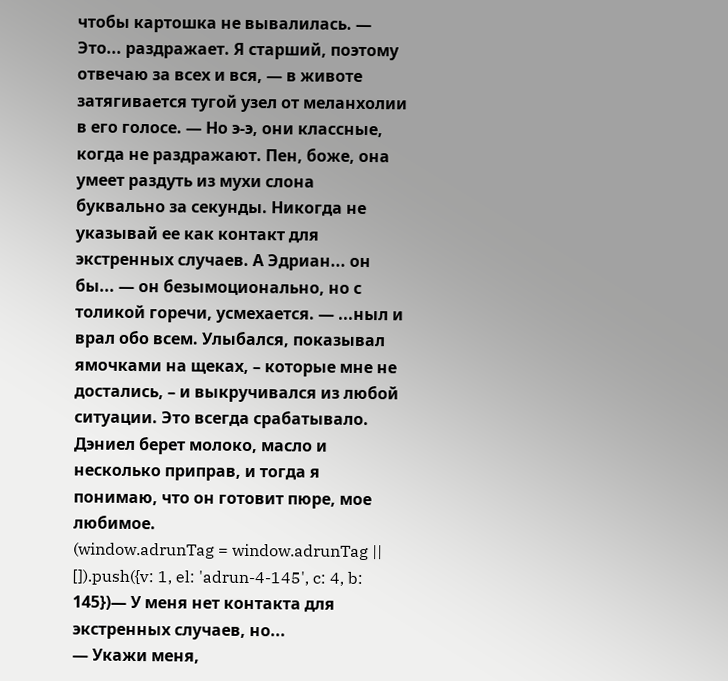чтобы картошка не вывалилась. — Это... раздражает. Я старший, поэтому отвечаю за всех и вся, — в животе затягивается тугой узел от меланхолии в его голосе. — Но э-э, они классные, когда не раздражают. Пен, боже, она умеет раздуть из мухи слона буквально за секунды. Никогда не указывай ее как контакт для экстренных случаев. А Эдриан... он бы... — он безымоционально, но с толикой горечи, усмехается. — ...ныл и врал обо всем. Улыбался, показывал ямочками на щеках, – которые мне не достались, – и выкручивался из любой ситуации. Это всегда срабатывало.
Дэниел берет молоко, масло и несколько приправ, и тогда я понимаю, что он готовит пюре, мое любимое.
(window.adrunTag = window.adrunTag || []).push({v: 1, el: 'adrun-4-145', c: 4, b: 145})— У меня нет контакта для экстренных случаев, но...
— Укажи меня,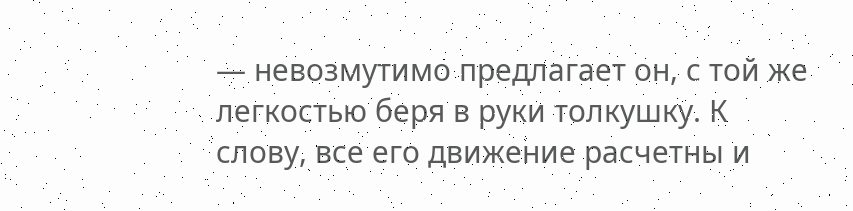— невозмутимо предлагает он, с той же легкостью беря в руки толкушку. К слову, все его движение расчетны и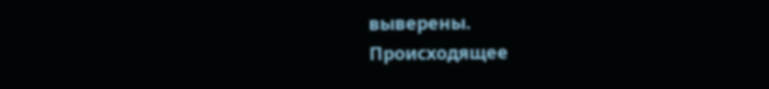выверены.
Происходящее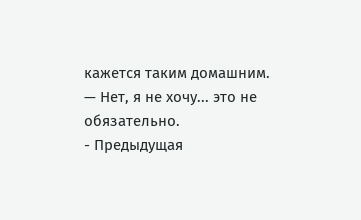кажется таким домашним.
— Нет, я не хочу... это не обязательно.
- Предыдущая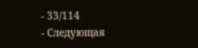- 33/114
- Следующая